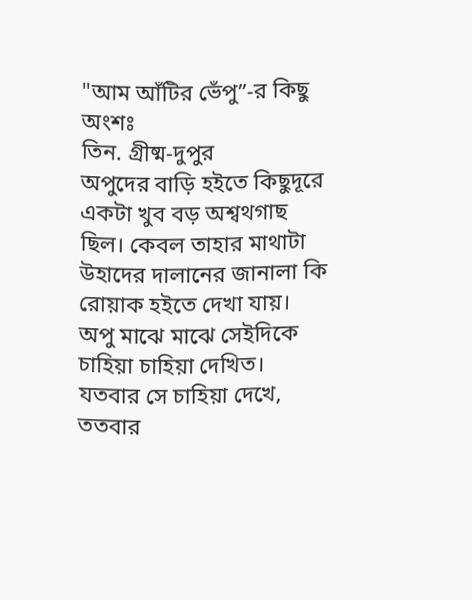"আম আঁটির ভেঁপু”-র কিছু অংশঃ
তিন. গ্রীষ্ম-দুপুর
অপুদের বাড়ি হইতে কিছুদূরে একটা খুব বড় অশ্বথগাছ ছিল। কেবল তাহার মাথাটা উহাদের দালানের জানালা কি রোয়াক হইতে দেখা যায়। অপু মাঝে মাঝে সেইদিকে চাহিয়া চাহিয়া দেখিত। যতবার সে চাহিয়া দেখে, ততবার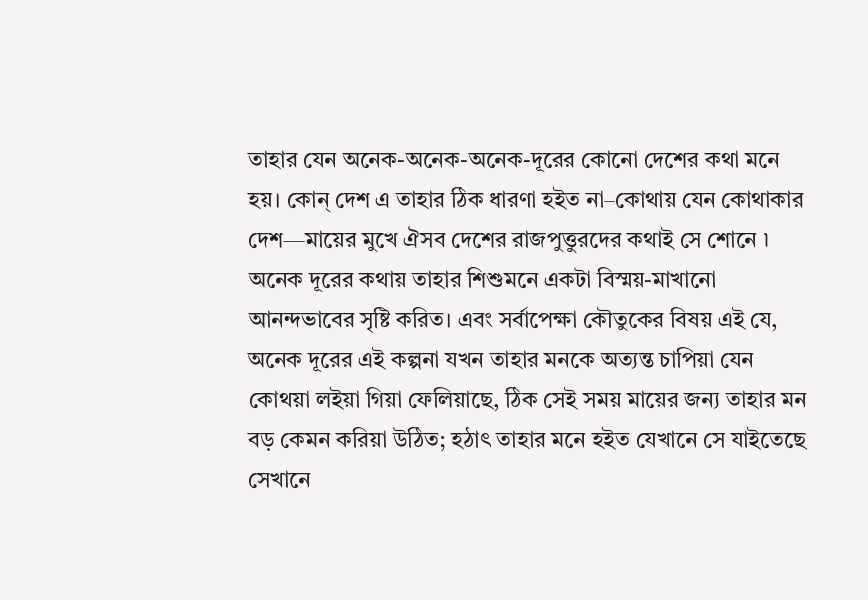তাহার যেন অনেক-অনেক-অনেক-দূরের কোনো দেশের কথা মনে হয়। কোন্ দেশ এ তাহার ঠিক ধারণা হইত না–কোথায় যেন কোথাকার দেশ—মায়ের মুখে ঐসব দেশের রাজপুত্তুরদের কথাই সে শোনে ৷
অনেক দূরের কথায় তাহার শিশুমনে একটা বিস্ময়-মাখানো আনন্দভাবের সৃষ্টি করিত। এবং সর্বাপেক্ষা কৌতুকের বিষয় এই যে, অনেক দূরের এই কল্পনা যখন তাহার মনকে অত্যন্ত চাপিয়া যেন কোথয়া লইয়া গিয়া ফেলিয়াছে, ঠিক সেই সময় মায়ের জন্য তাহার মন বড় কেমন করিয়া উঠিত; হঠাৎ তাহার মনে হইত যেখানে সে যাইতেছে সেখানে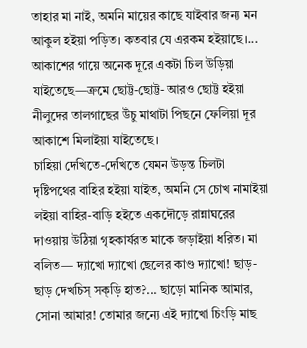তাহার মা নাই, অমনি মায়ের কাছে যাইবার জন্য মন আকুল হইয়া পড়িত। কতবার যে এরকম হইয়াছে।... আকাশের গায়ে অনেক দূরে একটা চিল উড়িয়া যাইতেছে—ক্ৰমে ছোট্ট-ছোট্ট- আরও ছোট্ট হইয়া নীলুদের তালগাছের উঁচু মাথাটা পিছনে ফেলিয়া দূর আকাশে মিলাইয়া যাইতেছে।
চাহিয়া দেখিতে-দেখিতে যেমন উড়ন্ত চিলটা দৃষ্টিপথের বাহির হইয়া যাইত, অমনি সে চোখ নামাইয়া লইয়া বাহির-বাড়ি হইতে একদৌড়ে রান্নাঘরের দাওয়ায় উঠিয়া গৃহকার্যরত মাকে জড়াইয়া ধরিত। মা বলিত— দ্যাখো দ্যাখো ছেলের কাণ্ড দ্যাখো! ছাড়-ছাড় দেখচিস্ সক্ড়ি হাত?... ছাড়ো মানিক আমার, সোনা আমার! তোমার জন্যে এই দ্যাখো চিংড়ি মাছ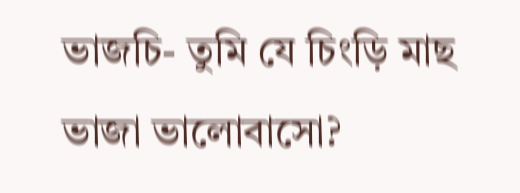ভাজচি- তুমি যে চিংড়ি মাছ ভাজা ভালোবাসো?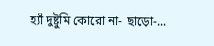হ্যাঁ দুষ্টুমি কোরো না- ছাড়ো-...